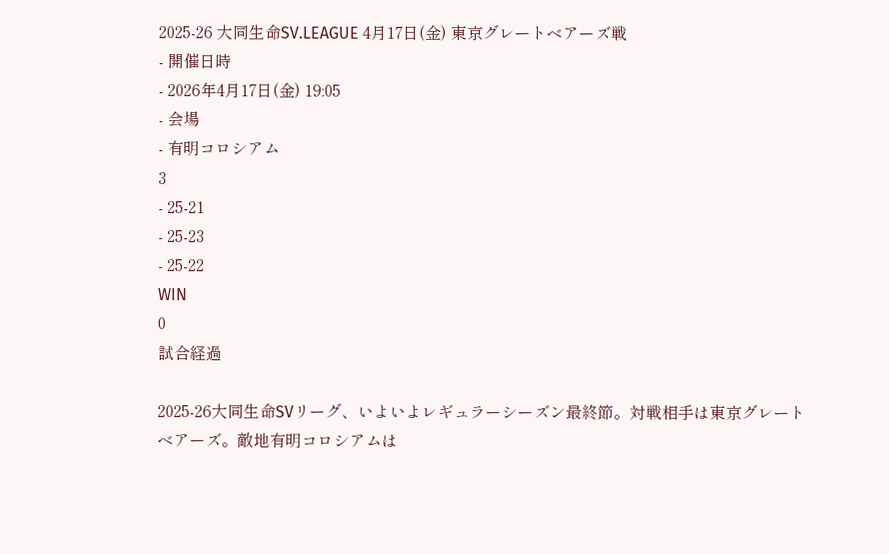2025-26 大同生命SV.LEAGUE 4月17日(金) 東京グレートベアーズ戦
- 開催日時
- 2026年4月17日(金) 19:05
- 会場
- 有明コロシアム
3
- 25-21
- 25-23
- 25-22
WIN
0
試合経過

2025-26大同生命SVリーグ、いよいよレギュラーシーズン最終節。対戦相手は東京グレートベアーズ。敵地有明コロシアムは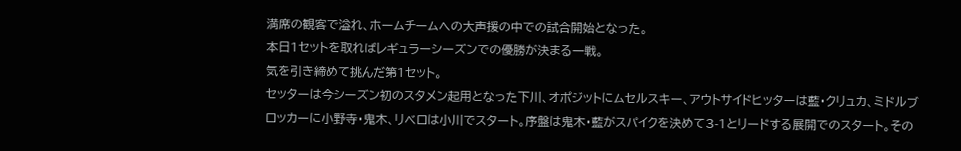満席の観客で溢れ、ホームチームへの大声援の中での試合開始となった。
本日1セットを取ればレギュラーシーズンでの優勝が決まる一戦。
気を引き締めて挑んだ第1セット。
セッターは今シーズン初のスタメン起用となった下川、オポジットにムセルスキー、アウトサイドヒッターは藍・クリュカ、ミドルブロッカーに小野寺・鬼木、リベロは小川でスタート。序盤は鬼木・藍がスパイクを決めて3-1とリードする展開でのスタート。その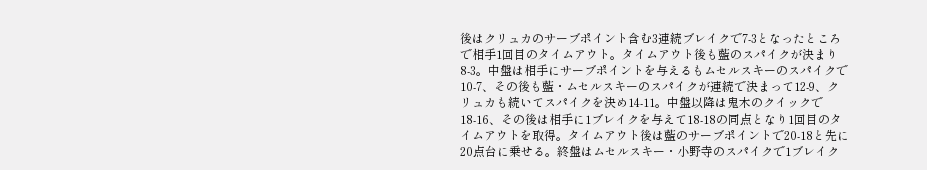後はクリュカのサーブポイント含む3連続ブレイクで7-3となったところで相手1回目のタイムアウト。タイムアウト後も藍のスパイクが決まり8-3。中盤は相手にサーブポイントを与えるもムセルスキーのスパイクで10-7、その後も藍・ムセルスキーのスパイクが連続で決まって12-9、クリュカも続いてスパイクを決め14-11。中盤以降は鬼木のクイックで18-16、その後は相手に1ブレイクを与えて18-18の同点となり1回目のタイムアウトを取得。タイムアウト後は藍のサーブポイントで20-18と先に20点台に乗せる。終盤はムセルスキー・小野寺のスパイクで1ブレイク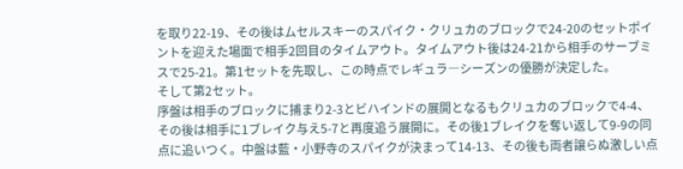を取り22-19、その後はムセルスキーのスパイク・クリュカのブロックで24-20のセットポイントを迎えた場面で相手2回目のタイムアウト。タイムアウト後は24-21から相手のサーブミスで25-21。第1セットを先取し、この時点でレギュラ―シーズンの優勝が決定した。
そして第2セット。
序盤は相手のブロックに捕まり2-3とビハインドの展開となるもクリュカのブロックで4-4、その後は相手に1ブレイク与え5-7と再度追う展開に。その後1ブレイクを奪い返して9-9の同点に追いつく。中盤は藍・小野寺のスパイクが決まって14-13、その後も両者譲らぬ激しい点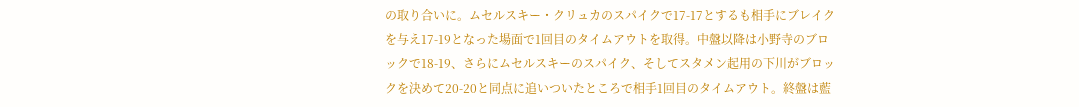の取り合いに。ムセルスキー・クリュカのスパイクで17-17とするも相手にブレイクを与え17-19となった場面で1回目のタイムアウトを取得。中盤以降は小野寺のブロックで18-19、さらにムセルスキーのスパイク、そしてスタメン起用の下川がブロックを決めて20-20と同点に追いついたところで相手1回目のタイムアウト。終盤は藍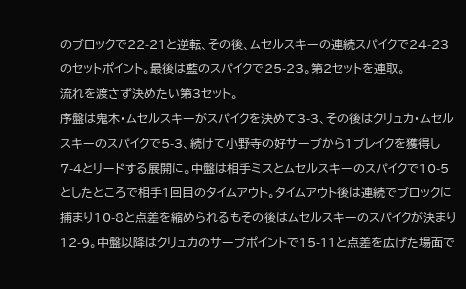のブロックで22-21と逆転、その後、ムセルスキーの連続スパイクで24-23のセットポイント。最後は藍のスパイクで25-23。第2セットを連取。
流れを渡さず決めたい第3セット。
序盤は鬼木・ムセルスキーがスパイクを決めて3-3、その後はクリュカ・ムセルスキーのスパイクで5-3、続けて小野寺の好サーブから1ブレイクを獲得し7-4とリードする展開に。中盤は相手ミスとムセルスキーのスパイクで10-5としたところで相手1回目のタイムアウト。タイムアウト後は連続でブロックに捕まり10-8と点差を縮められるもその後はムセルスキーのスパイクが決まり12-9。中盤以降はクリュカのサーブポイントで15-11と点差を広げた場面で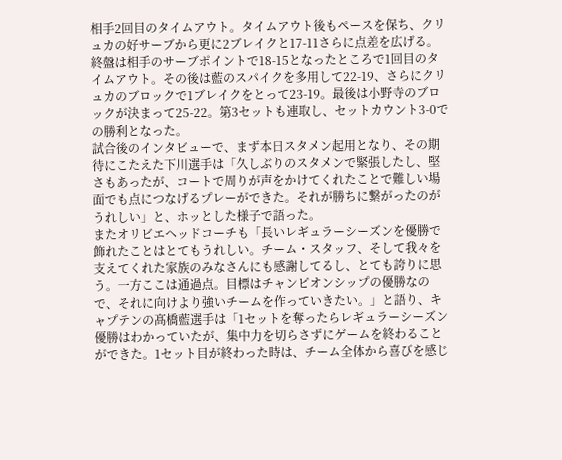相手2回目のタイムアウト。タイムアウト後もペースを保ち、クリュカの好サーブから更に2ブレイクと17-11さらに点差を広げる。終盤は相手のサーブポイントで18-15となったところで1回目のタイムアウト。その後は藍のスパイクを多用して22-19、さらにクリュカのブロックで1ブレイクをとって23-19。最後は小野寺のブロックが決まって25-22。第3セットも連取し、セットカウント3-0での勝利となった。
試合後のインタビューで、まず本日スタメン起用となり、その期待にこたえた下川選手は「久しぶりのスタメンで緊張したし、堅さもあったが、コートで周りが声をかけてくれたことで難しい場面でも点につなげるプレーができた。それが勝ちに繋がったのがうれしい」と、ホッとした様子で語った。
またオリビエヘッドコーチも「長いレギュラーシーズンを優勝で飾れたことはとてもうれしい。チーム・スタッフ、そして我々を支えてくれた家族のみなさんにも感謝してるし、とても誇りに思う。一方ここは通過点。目標はチャンピオンシップの優勝なので、それに向けより強いチームを作っていきたい。」と語り、キャプテンの髙橋藍選手は「1セットを奪ったらレギュラーシーズン優勝はわかっていたが、集中力を切らさずにゲームを終わることができた。1セット目が終わった時は、チーム全体から喜びを感じ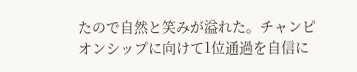たので自然と笑みが溢れた。チャンピオンシップに向けて1位通過を自信に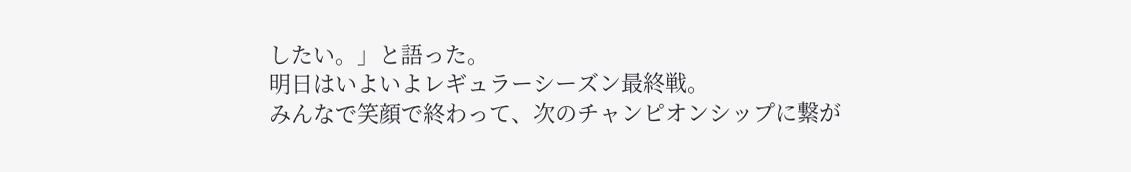したい。」と語った。
明日はいよいよレギュラーシーズン最終戦。
みんなで笑顔で終わって、次のチャンピオンシップに繋が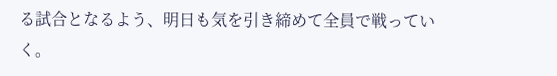る試合となるよう、明日も気を引き締めて全員で戦っていく。